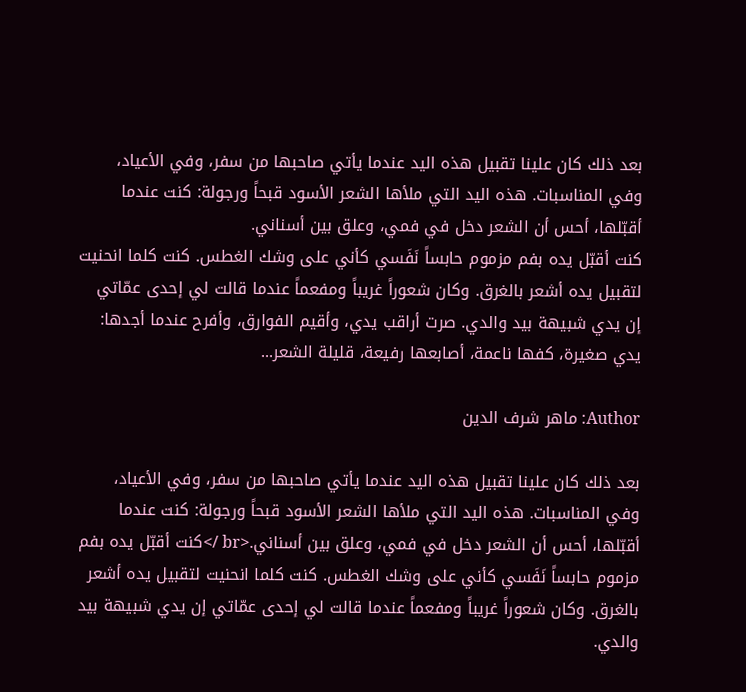بعد ذلك كان علينا تقبيل هذه اليد عندما يأتي صاحبها من سفر، وفي الأعياد، وفي المناسبات. هذه اليد التي ملأها الشعر الأسود قبحاً ورجولة: كنت عندما أقبّلها، أحس أن الشعر دخل في فمي، وعلق بين أسناني.
كنت أقبّل يده بفم مزموم حابساً نَفَسي كأني على وشك الغطس. كنت كلما انحنيت لتقبيل يده أشعر بالغرق. وكان شعوراً غريباً ومفعماً عندما قالت لي إحدى عمّاتي إن يدي شبيهة بيد والدي. صرت أراقب يدي، وأقيم الفوارق، وأفرح عندما أجدها: يدي صغيرة، كفها ناعمة، أصابعها رفيعة، قليلة الشعر...

Author: ماهر شرف الدين

بعد ذلك كان علينا تقبيل هذه اليد عندما يأتي صاحبها من سفر، وفي الأعياد، وفي المناسبات. هذه اليد التي ملأها الشعر الأسود قبحاً ورجولة: كنت عندما أقبّلها، أحس أن الشعر دخل في فمي، وعلق بين أسناني.<br />كنت أقبّل يده بفم مزموم حابساً نَفَسي كأني على وشك الغطس. كنت كلما انحنيت لتقبيل يده أشعر بالغرق. وكان شعوراً غريباً ومفعماً عندما قالت لي إحدى عمّاتي إن يدي شبيهة بيد والدي.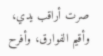صرت أراقب يدي، وأقيم الفوارق، وأفرح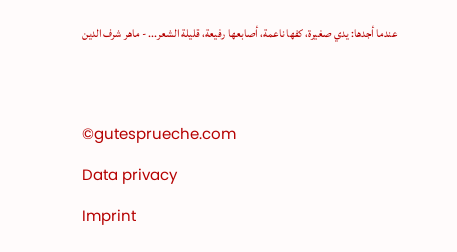عندما أجدها: يدي صغيرة، كفها ناعمة، أصابعها رفيعة، قليلة الشعر... - ماهر شرف الدين




©gutesprueche.com

Data privacy

Imprint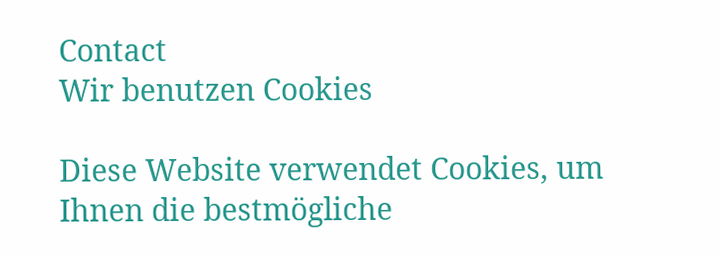Contact
Wir benutzen Cookies

Diese Website verwendet Cookies, um Ihnen die bestmögliche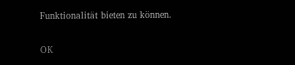Funktionalität bieten zu können.

OK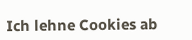Ich lehne Cookies ab